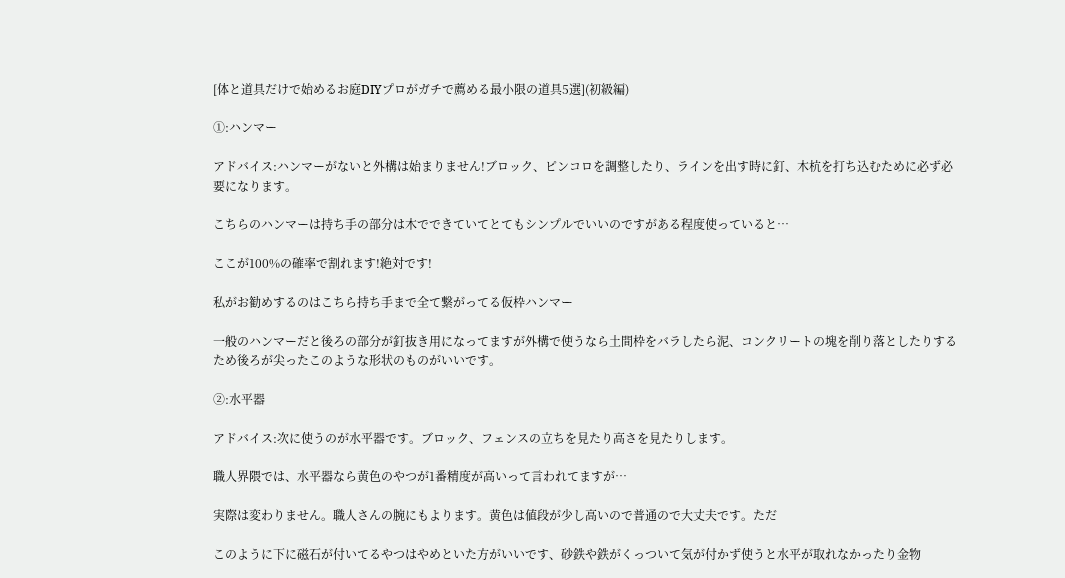[体と道具だけで始めるお庭DIYプロがガチで薦める最小限の道具5選](初級編)

①:ハンマー

アドバイス:ハンマーがないと外構は始まりません!ブロック、ピンコロを調整したり、ラインを出す時に釘、木杭を打ち込むために必ず必要になります。

こちらのハンマーは持ち手の部分は木でできていてとてもシンプルでいいのですがある程度使っていると…

ここが100%の確率で割れます!絶対です!

私がお勧めするのはこちら持ち手まで全て繋がってる仮枠ハンマー

一般のハンマーだと後ろの部分が釘抜き用になってますが外構で使うなら土間枠をバラしたら泥、コンクリートの塊を削り落としたりするため後ろが尖ったこのような形状のものがいいです。

②:水平器

アドバイス:次に使うのが水平器です。ブロック、フェンスの立ちを見たり高さを見たりします。

職人界隈では、水平器なら黄色のやつが1番精度が高いって言われてますが…

実際は変わりません。職人さんの腕にもよります。黄色は値段が少し高いので普通ので大丈夫です。ただ

このように下に磁石が付いてるやつはやめといた方がいいです、砂鉄や鉄がくっついて気が付かず使うと水平が取れなかったり金物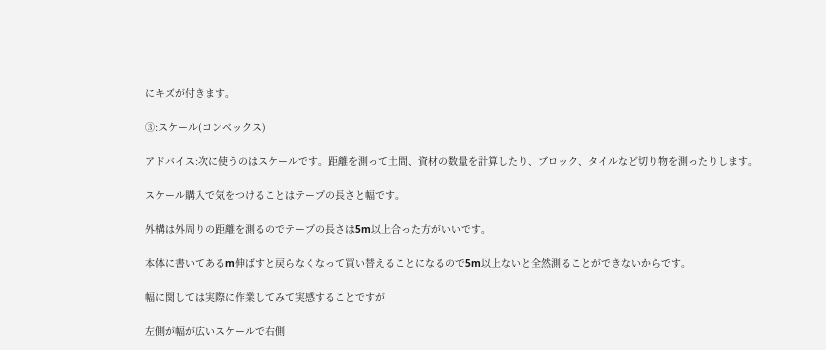にキズが付きます。

③:スケール(コンベックス)

アドバイス:次に使うのはスケールです。距離を測って土間、資材の数量を計算したり、ブロック、タイルなど切り物を測ったりします。

スケール購入で気をつけることはテープの長さと幅です。

外構は外周りの距離を測るのでテープの長さは5m以上合った方がいいです。

本体に書いてあるm伸ばすと戻らなくなって買い替えることになるので5m以上ないと全然測ることができないからです。

幅に関しては実際に作業してみて実感することですが

左側が幅が広いスケールで右側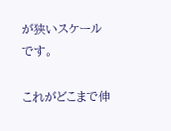が狭いスケールです。

これがどこまで伸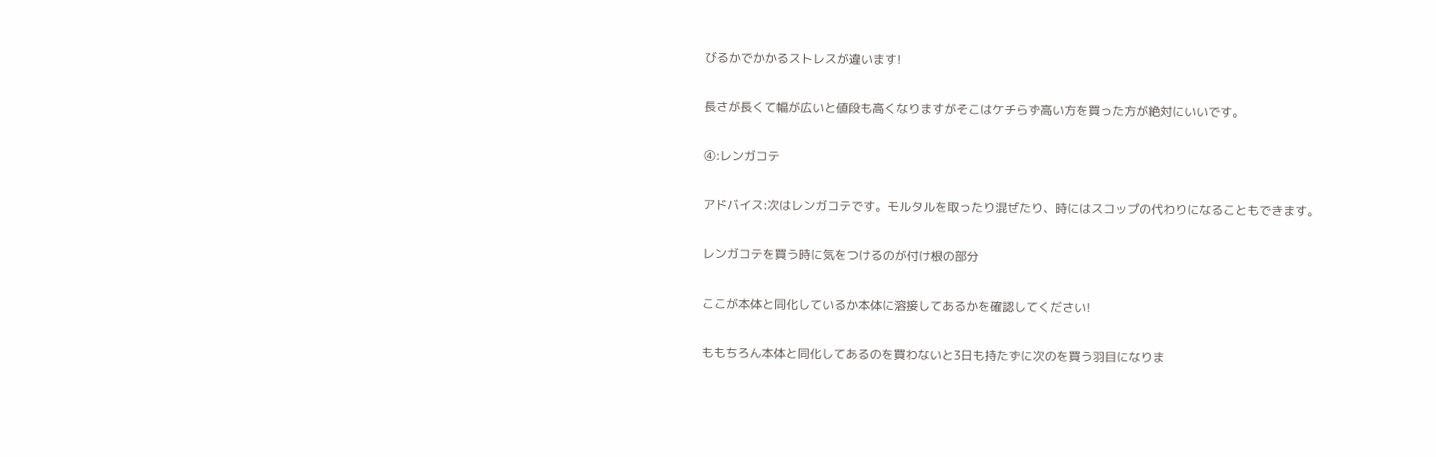びるかでかかるストレスが違います!

長さが長くて幅が広いと値段も高くなりますがそこはケチらず高い方を買った方が絶対にいいです。

④:レンガコテ

アドバイス:次はレンガコテです。モルタルを取ったり混ぜたり、時にはスコップの代わりになることもできます。

レンガコテを買う時に気をつけるのが付け根の部分

ここが本体と同化しているか本体に溶接してあるかを確認してください!

ももちろん本体と同化してあるのを買わないと3日も持たずに次のを買う羽目になりま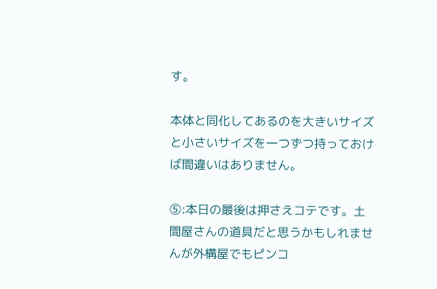す。

本体と同化してあるのを大きいサイズと小さいサイズを一つずつ持っておけば間違いはありません。

⑤:本日の最後は押さえコテです。土間屋さんの道具だと思うかもしれませんが外構屋でもピンコ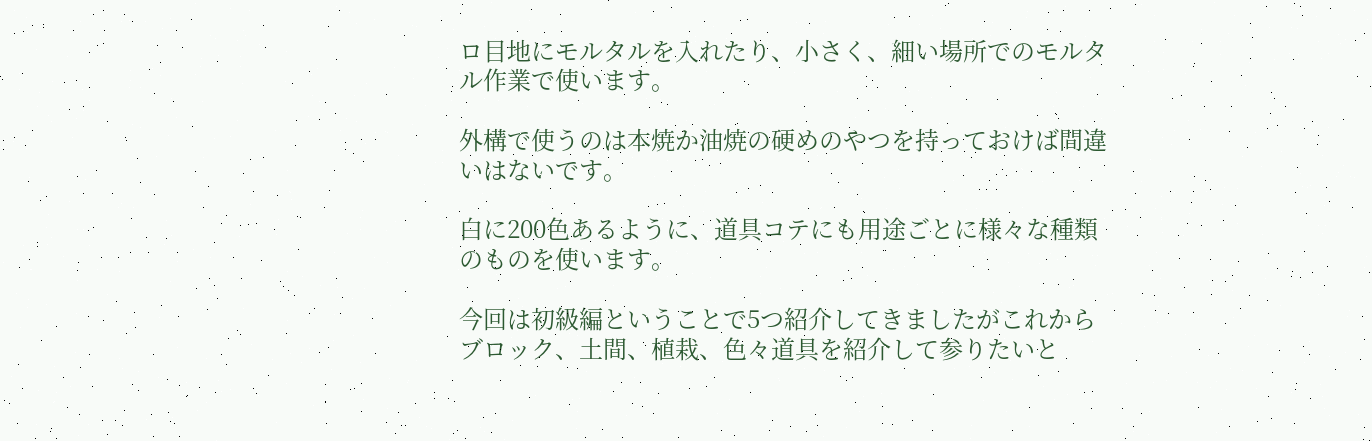ロ目地にモルタルを入れたり、小さく、細い場所でのモルタル作業で使います。

外構で使うのは本焼か油焼の硬めのやつを持っておけば間違いはないです。

白に200色あるように、道具コテにも用途ごとに様々な種類のものを使います。

今回は初級編ということで5つ紹介してきましたがこれからブロック、土間、植栽、色々道具を紹介して参りたいと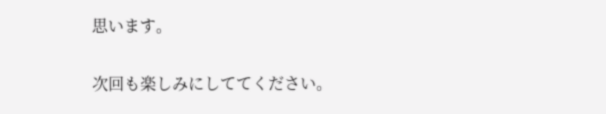思います。

次回も楽しみにしててください。